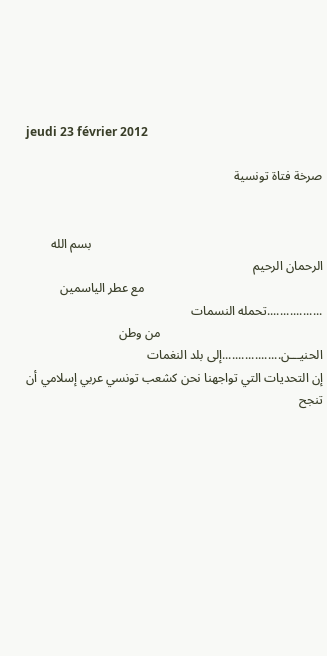jeudi 23 février 2012

صرخة فتاة تونسية


                                                                          بسم الله الرحمان الرحيم
                                                         مع عطر الياسمين .................تحمله النسمات
                                                    من وطن الحنيـــن..................إلى بلد النغمات
إن التحديات التي تواجهنا نحن كشعب تونسي عربي إسلامي أن تنجح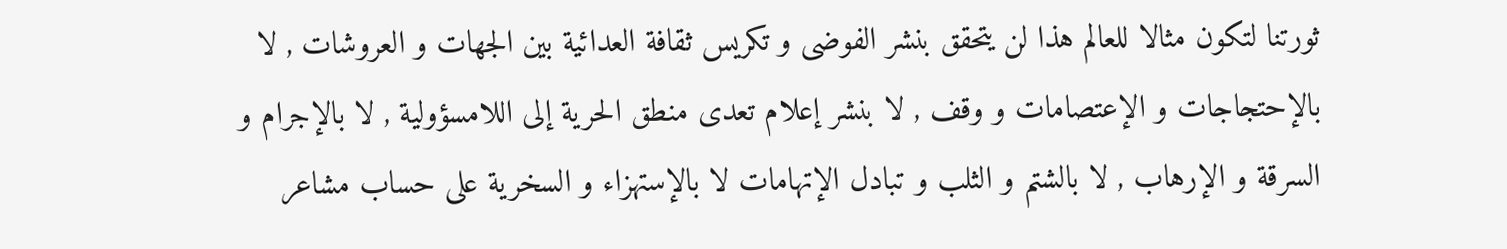ثورتنا لتكون مثالا للعالم هذا لن يتحقق بنشر الفوضى و تكريس ثقافة العدائية بين الجهات و العروشات , لا بالإحتجاجات و الإعتصامات و وقف , لا بنشر إعلام تعدى منطق الحرية إلى اللامسؤولية , لا بالإجرام و السرقة و الإرهاب , لا بالشتم و الثلب و تبادل الإتهامات لا بالإستهزاء و السخرية على حساب مشاعر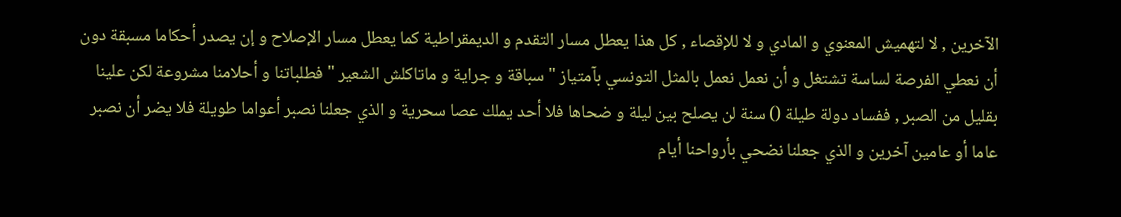الآخرين , لا لتهميش المعنوي و المادي و لا للإقصاء , كل هذا يعطل مسار التقدم و الديمقراطية كما يعطل مسار الإصلاح و إن يصدر أحكاما مسبقة دون أن نعطي الفرصة لساسة تشتغل و أن نعمل نعمل بالمثل التونسي بآمتياز " سباقة و جراية و ماتاكلش الشعير " فطلباتنا و أحلامنا مشروعة لكن علينا بقليل من الصبر , ففساد دولة طيلة () سنة لن يصلح بين ليلة و ضحاها فلا أحد يملك عصا سحرية و الذي جعلنا نصبر أعواما طويلة فلا يضر أن نصبر عاما أو عامين آخرين و الذي جعلنا نضحي بأرواحنا أيام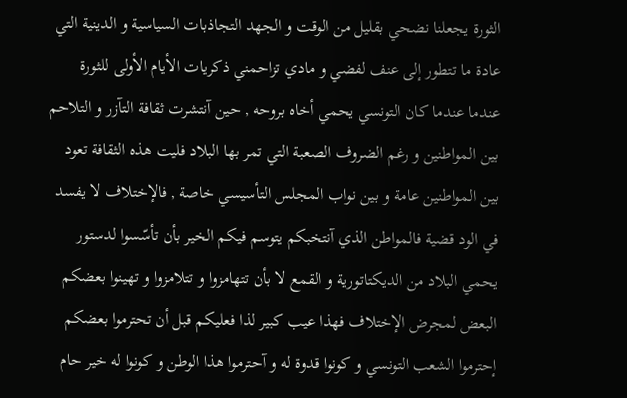الثورة يجعلنا نضحي بقليل من الوقت و الجهد التجاذبات السياسية و الدينية التي عادة ما تتطور إلى عنف لفضي و مادي تزاحمني ذكريات الأيام الأولى للثورة عندما عندما كان التونسي يحمي أخاه بروحه , حين آنتشرت ثقافة التآزر و التلاحم بين المواطنين و رغم الضروف الصعبة التي تمر بها البلاد فليت هذه الثقافة تعود بين المواطنين عامة و بين نواب المجلس التأسيسي خاصة , فالإختلاف لا يفسد في الود قضية فالمواطن الذي آنتخبكم يتوسم فيكم الخير بأن تأسّسوا لدستور يحمي البلاد من الديكتاتورية و القمع لا بأن تتهامزوا و تتلامزوا و تهينوا بعضكم البعض لمجرض الإختلاف فهذا عيب كبير لذا فعليكم قبل أن تحترموا بعضكم إحترموا الشعب التونسي و كونوا قدوة له و آحترموا هذا الوطن و كونوا له خير حام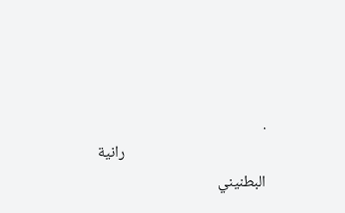.
                                        رانية البطنيني